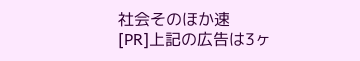社会そのほか速
[PR]上記の広告は3ヶ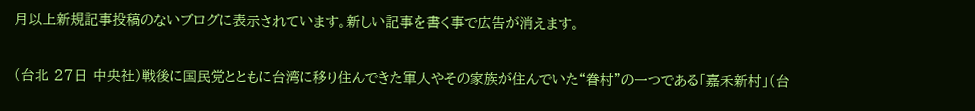月以上新規記事投稿のないブログに表示されています。新しい記事を書く事で広告が消えます。

(台北 27日 中央社)戦後に国民党とともに台湾に移り住んできた軍人やその家族が住んでいた“眷村”の一つである「嘉禾新村」(台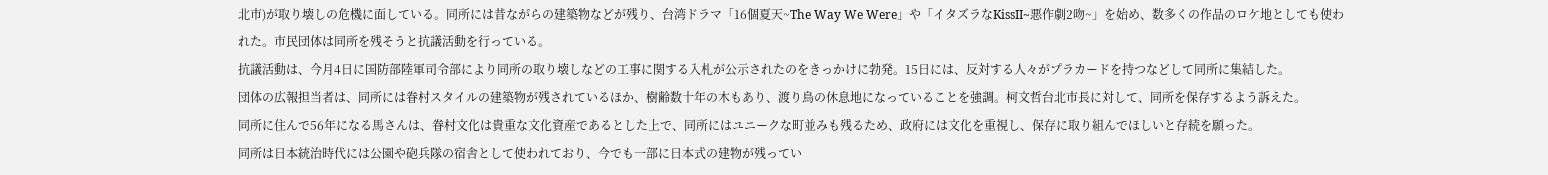北市)が取り壊しの危機に面している。同所には昔ながらの建築物などが残り、台湾ドラマ「16個夏天~The Way We Were」や「イタズラなKissII~悪作劇2吻~」を始め、数多くの作品のロケ地としても使われた。市民団体は同所を残そうと抗議活動を行っている。
抗議活動は、今月4日に国防部陸軍司令部により同所の取り壊しなどの工事に関する入札が公示されたのをきっかけに勃発。15日には、反対する人々がプラカードを持つなどして同所に集結した。
団体の広報担当者は、同所には眷村スタイルの建築物が残されているほか、樹齢数十年の木もあり、渡り鳥の休息地になっていることを強調。柯文哲台北市長に対して、同所を保存するよう訴えた。
同所に住んで56年になる馬さんは、眷村文化は貴重な文化資産であるとした上で、同所にはユニークな町並みも残るため、政府には文化を重視し、保存に取り組んでほしいと存続を願った。
同所は日本統治時代には公園や砲兵隊の宿舎として使われており、今でも一部に日本式の建物が残ってい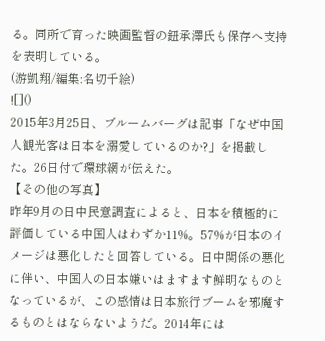る。同所で育った映画監督の鈕承澤氏も保存へ支持を表明している。
(游凱翔/編集:名切千絵)
![]()
2015年3月25日、ブルームバーグは記事「なぜ中国人観光客は日本を溺愛しているのか?」を掲載した。26日付で環球網が伝えた。
【その他の写真】
昨年9月の日中民意調査によると、日本を積極的に評価している中国人はわずか11%。57%が日本のイメージは悪化したと回答している。日中関係の悪化に伴い、中国人の日本嫌いはますます鮮明なものとなっているが、この感情は日本旅行ブームを邪魔するものとはならないようだ。2014年には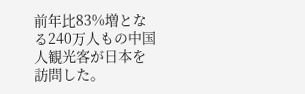前年比83%増となる240万人もの中国人観光客が日本を訪問した。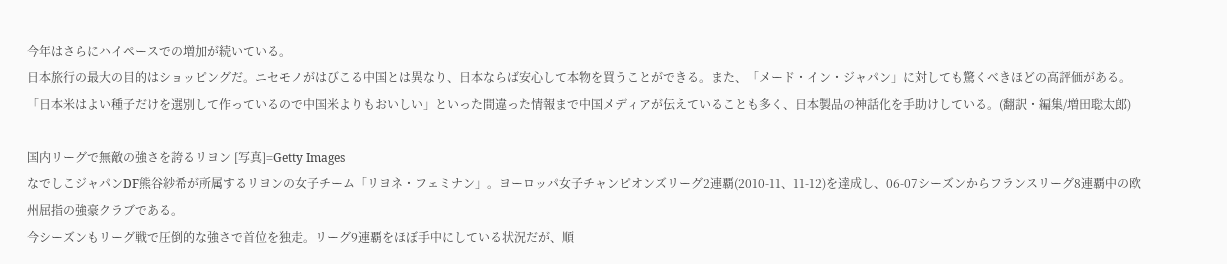今年はさらにハイペースでの増加が続いている。
日本旅行の最大の目的はショッピングだ。ニセモノがはびこる中国とは異なり、日本ならば安心して本物を買うことができる。また、「メード・イン・ジャパン」に対しても驚くべきほどの高評価がある。「日本米はよい種子だけを選別して作っているので中国米よりもおいしい」といった間違った情報まで中国メディアが伝えていることも多く、日本製品の神話化を手助けしている。(翻訳・編集/増田聡太郎)

国内リーグで無敵の強さを誇るリヨン [写真]=Getty Images
なでしこジャパンDF熊谷紗希が所属するリヨンの女子チーム「リヨネ・フェミナン」。ヨーロッパ女子チャンピオンズリーグ2連覇(2010-11、11-12)を達成し、06-07シーズンからフランスリーグ8連覇中の欧州屈指の強豪クラブである。
今シーズンもリーグ戦で圧倒的な強さで首位を独走。リーグ9連覇をほぼ手中にしている状況だが、順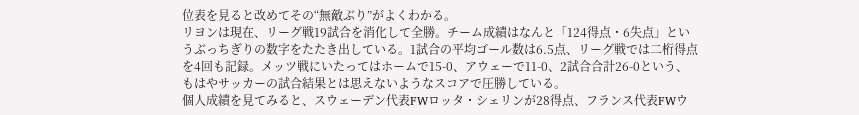位表を見ると改めてその“無敵ぶり”がよくわかる。
リヨンは現在、リーグ戦19試合を消化して全勝。チーム成績はなんと「124得点・6失点」というぶっちぎりの数字をたたき出している。1試合の平均ゴール数は6.5点、リーグ戦では二桁得点を4回も記録。メッツ戦にいたってはホームで15-0、アウェーで11-0、2試合合計26-0という、もはやサッカーの試合結果とは思えないようなスコアで圧勝している。
個人成績を見てみると、スウェーデン代表FWロッタ・シェリンが28得点、フランス代表FWウ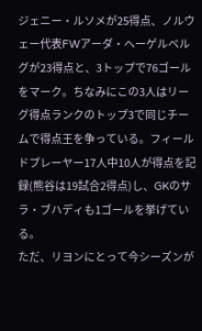ジェニー・ルソメが25得点、ノルウェー代表FWアーダ・ヘーゲルベルグが23得点と、3トップで76ゴールをマーク。ちなみにこの3人はリーグ得点ランクのトップ3で同じチームで得点王を争っている。フィールドプレーヤー17人中10人が得点を記録(熊谷は19試合2得点)し、GKのサラ・ブハディも1ゴールを挙げている。
ただ、リヨンにとって今シーズンが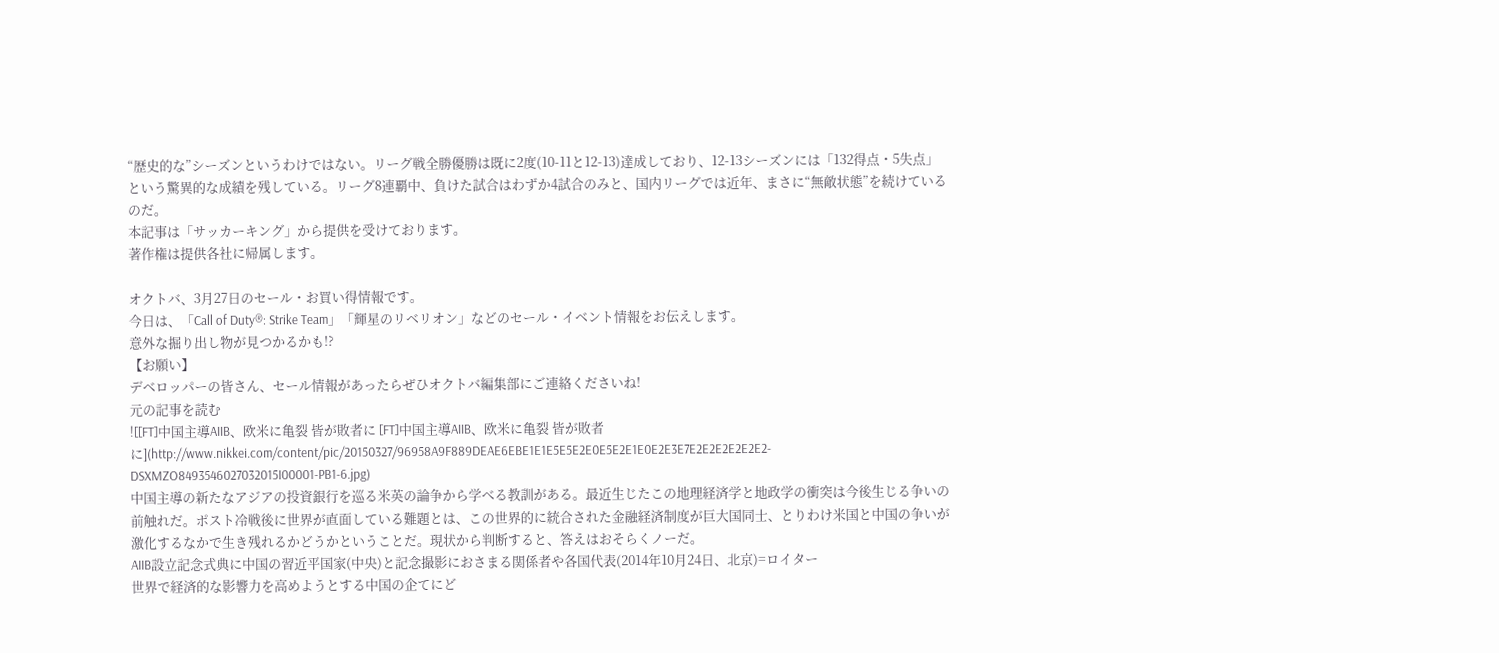“歴史的な”シーズンというわけではない。リーグ戦全勝優勝は既に2度(10-11と12-13)達成しており、12-13シーズンには「132得点・5失点」という驚異的な成績を残している。リーグ8連覇中、負けた試合はわずか4試合のみと、国内リーグでは近年、まさに“無敵状態”を続けているのだ。
本記事は「サッカーキング」から提供を受けております。
著作権は提供各社に帰属します。

オクトバ、3月27日のセール・お買い得情報です。
今日は、「Call of Duty®: Strike Team」「輝星のリベリオン」などのセール・イベント情報をお伝えします。
意外な掘り出し物が見つかるかも!?
【お願い】
デベロッパーの皆さん、セール情報があったらぜひオクトバ編集部にご連絡くださいね!
元の記事を読む
![[FT]中国主導AIIB、欧米に亀裂 皆が敗者に [FT]中国主導AIIB、欧米に亀裂 皆が敗者に](http://www.nikkei.com/content/pic/20150327/96958A9F889DEAE6EBE1E1E5E5E2E0E5E2E1E0E2E3E7E2E2E2E2E2E2-DSXMZO8493546027032015I00001-PB1-6.jpg)
中国主導の新たなアジアの投資銀行を巡る米英の論争から学べる教訓がある。最近生じたこの地理経済学と地政学の衝突は今後生じる争いの前触れだ。ポスト冷戦後に世界が直面している難題とは、この世界的に統合された金融経済制度が巨大国同士、とりわけ米国と中国の争いが激化するなかで生き残れるかどうかということだ。現状から判断すると、答えはおそらくノーだ。
AIIB設立記念式典に中国の習近平国家(中央)と記念撮影におさまる関係者や各国代表(2014年10月24日、北京)=ロイター
世界で経済的な影響力を高めようとする中国の企てにど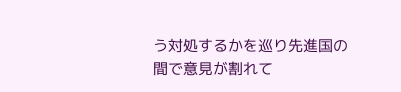う対処するかを巡り先進国の間で意見が割れて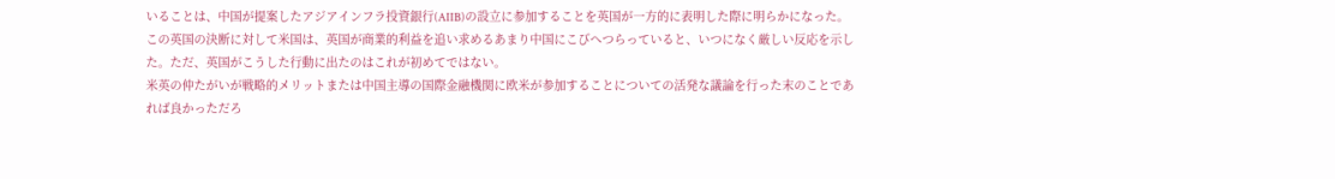いることは、中国が提案したアジアインフラ投資銀行(AIIB)の設立に参加することを英国が一方的に表明した際に明らかになった。この英国の決断に対して米国は、英国が商業的利益を追い求めるあまり中国にこびへつらっていると、いつになく厳しい反応を示した。ただ、英国がこうした行動に出たのはこれが初めてではない。
米英の仲たがいが戦略的メリットまたは中国主導の国際金融機関に欧米が参加することについての活発な議論を行った末のことであれば良かっただろ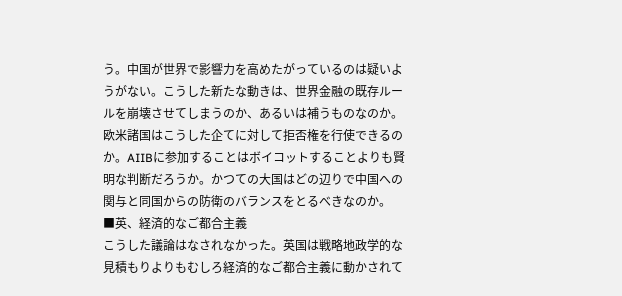う。中国が世界で影響力を高めたがっているのは疑いようがない。こうした新たな動きは、世界金融の既存ルールを崩壊させてしまうのか、あるいは補うものなのか。欧米諸国はこうした企てに対して拒否権を行使できるのか。AIIBに参加することはボイコットすることよりも賢明な判断だろうか。かつての大国はどの辺りで中国への関与と同国からの防衛のバランスをとるべきなのか。
■英、経済的なご都合主義
こうした議論はなされなかった。英国は戦略地政学的な見積もりよりもむしろ経済的なご都合主義に動かされて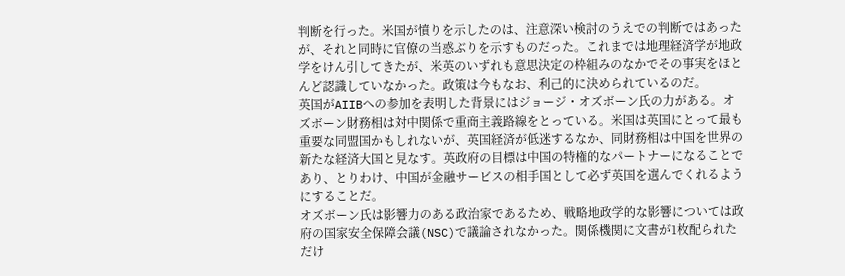判断を行った。米国が憤りを示したのは、注意深い検討のうえでの判断ではあったが、それと同時に官僚の当惑ぶりを示すものだった。これまでは地理経済学が地政学をけん引してきたが、米英のいずれも意思決定の枠組みのなかでその事実をほとんど認識していなかった。政策は今もなお、利己的に決められているのだ。
英国がAIIBへの参加を表明した背景にはジョージ・オズボーン氏の力がある。オズボーン財務相は対中関係で重商主義路線をとっている。米国は英国にとって最も重要な同盟国かもしれないが、英国経済が低迷するなか、同財務相は中国を世界の新たな経済大国と見なす。英政府の目標は中国の特権的なパートナーになることであり、とりわけ、中国が金融サービスの相手国として必ず英国を選んでくれるようにすることだ。
オズボーン氏は影響力のある政治家であるため、戦略地政学的な影響については政府の国家安全保障会議(NSC)で議論されなかった。関係機関に文書が1枚配られただけ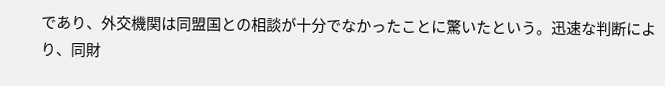であり、外交機関は同盟国との相談が十分でなかったことに驚いたという。迅速な判断により、同財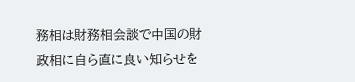務相は財務相会談で中国の財政相に自ら直に良い知らせを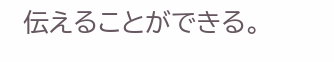伝えることができる。